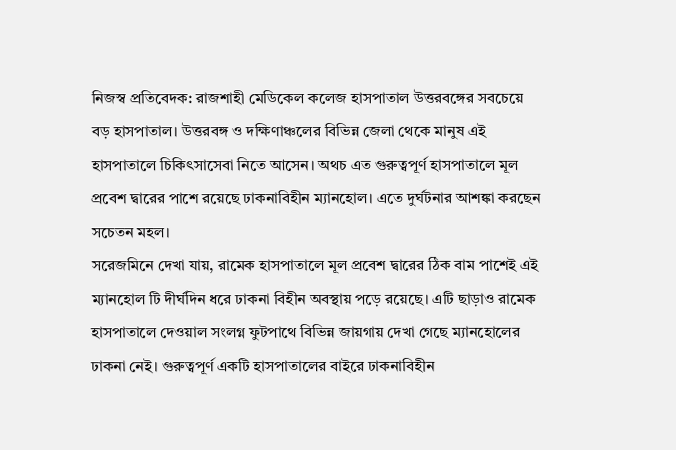নিজস্ব প্রতিবেদক: রাজশাহী মেডিকেল কলেজ হাসপাতাল উত্তরবঙ্গের সবচেয়ে বড় হাসপাতাল। উত্তরবঙ্গ ও দক্ষিণাঞ্চলের বিভিন্ন জেলা থেকে মানুষ এই হাসপাতালে চিকিৎসাসেবা নিতে আসেন। অথচ এত গুরুত্বপূর্ণ হাসপাতালে মূল প্রবেশ দ্বারের পাশে রয়েছে ঢাকনাবিহীন ম্যানহোল। এতে দুর্ঘটনার আশঙ্কা করছেন সচেতন মহল।
সরেজমিনে দেখা যায়, রামেক হাসপাতালে মূল প্রবেশ দ্বারের ঠিক বাম পাশেই এই ম্যানহোল টি দীর্ঘদিন ধরে ঢাকনা বিহীন অবস্থায় পড়ে রয়েছে। এটি ছাড়াও রামেক হাসপাতালে দেওয়াল সংলগ্ন ফুটপাথে বিভিন্ন জায়গায় দেখা গেছে ম্যানহোলের ঢাকনা নেই। গুরুত্বপূর্ণ একটি হাসপাতালের বাইরে ঢাকনাবিহীন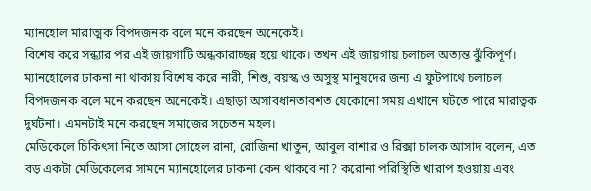ম্যানহোল মারাত্মক বিপদজনক বলে মনে করছেন অনেকেই।
বিশেষ করে সন্ধ্যার পর এই জায়গাটি অন্ধকারাচ্ছন্ন হয়ে থাকে। তখন এই জায়গায় চলাচল অত্যন্ত ঝুঁকিপূর্ণ। ম্যানহোলের ঢাকনা না থাকায় বিশেষ করে নারী, শিশু, বয়স্ক ও অসুস্থ মানুষদের জন্য এ ফুটপাথে চলাচল বিপদজনক বলে মনে করছেন অনেকেই। এছাড়া অসাবধানতাবশত যেকোনো সময় এখানে ঘটতে পারে মারাত্বক দুর্ঘটনা। এমনটাই মনে করছেন সমাজের সচেতন মহল।
মেডিকেলে চিকিৎসা নিতে আসা সোহেল রানা, রোজিনা খাতুন, আবুল বাশার ও রিক্সা চালক আসাদ বলেন, এত বড় একটা মেডিকেলের সামনে ম্যানহোলের ঢাকনা কেন থাকবে না? করোনা পরিস্থিতি খারাপ হওয়ায় এবং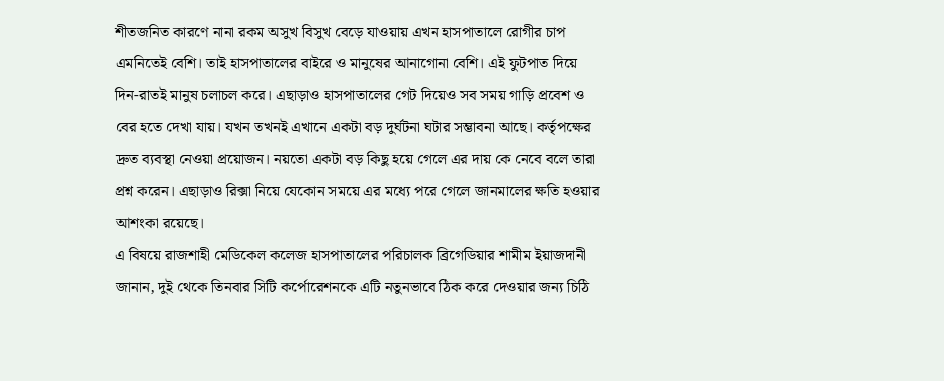শীতজনিত কারণে নানা রকম অসুখ বিসুখ বেড়ে যাওয়ায় এখন হাসপাতালে রোগীর চাপ এমনিতেই বেশি। তাই হাসপাতালের বাইরে ও মানুষের আনাগোনা বেশি। এই ফুটপাত দিয়ে দিন-রাতই মানুষ চলাচল করে। এছাড়াও হাসপাতালের গেট দিয়েও সব সময় গাড়ি প্রবেশ ও বের হতে দেখা যায়। যখন তখনই এখানে একটা বড় দুর্ঘটনা ঘটার সম্ভাবনা আছে। কর্তৃপক্ষের দ্রুত ব্যবস্থা নেওয়া প্রয়োজন। নয়তো একটা বড় কিছু হয়ে গেলে এর দায় কে নেবে বলে তারা প্রশ্ন করেন। এছাড়াও রিক্সা নিয়ে যেকোন সময়ে এর মধ্যে পরে গেলে জানমালের ক্ষতি হওয়ার আশংকা রয়েছে।
এ বিষয়ে রাজশাহী মেডিকেল কলেজ হাসপাতালের পরিচালক ব্রিগেডিয়ার শামীম ইয়াজদানী জানান, দুই থেকে তিনবার সিটি কর্পোরেশনকে এটি নতুনভাবে ঠিক করে দেওয়ার জন্য চিঠি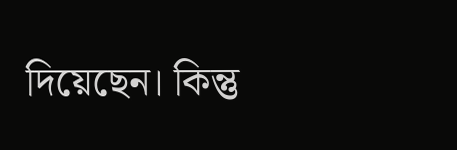দিয়েছেন। কিন্তু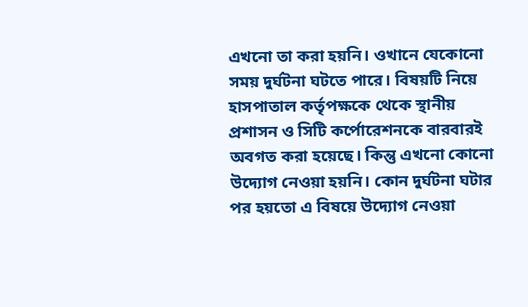এখনো তা করা হয়নি। ওখানে যেকোনো সময় দুর্ঘটনা ঘটতে পারে। বিষয়টি নিয়ে হাসপাতাল কর্তৃপক্ষকে থেকে স্থানীয় প্রশাসন ও সিটি কর্পোরেশনকে বারবারই অবগত করা হয়েছে। কিন্তু এখনো কোনো উদ্যোগ নেওয়া হয়নি। কোন দুর্ঘটনা ঘটার পর হয়তো এ বিষয়ে উদ্যোগ নেওয়া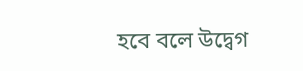হবে বলে উদ্বেগ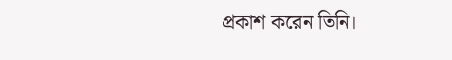প্রকাশ করেন তিনি।